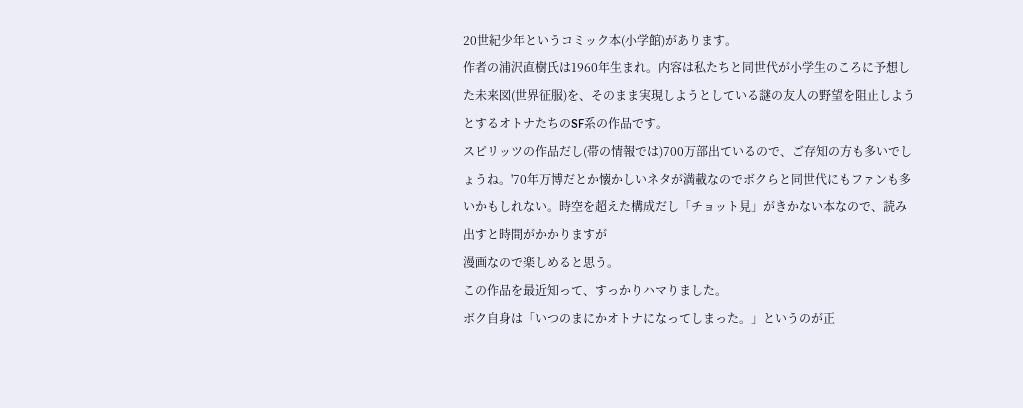20世紀少年というコミック本(小学館)があります。
作者の浦沢直樹氏は1960年生まれ。内容は私たちと同世代が小学生のころに予想した未来図(世界征服)を、そのまま実現しようとしている謎の友人の野望を阻止しようとするオトナたちのSF系の作品です。
スピリッツの作品だし(帯の情報では)700万部出ているので、ご存知の方も多いでしょうね。'70年万博だとか懐かしいネタが満載なのでボクらと同世代にもファンも多いかもしれない。時空を超えた構成だし「チョット見」がきかない本なので、読み出すと時間がかかりますが
漫画なので楽しめると思う。
この作品を最近知って、すっかりハマりました。
ボク自身は「いつのまにかオトナになってしまった。」というのが正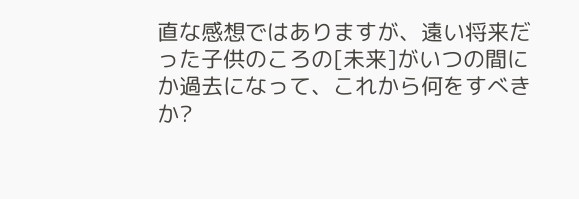直な感想ではありますが、遠い将来だった子供のころの[未来]がいつの間にか過去になって、これから何をすべきか?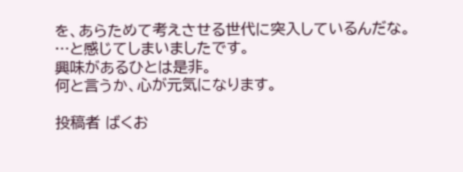を、あらためて考えさせる世代に突入しているんだな。
…と感じてしまいましたです。
興味があるひとは是非。
何と言うか、心が元気になります。

投稿者 ばくお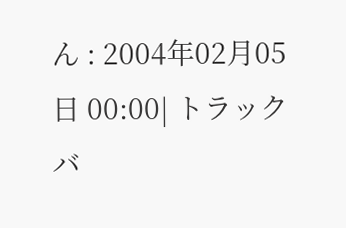ん : 2004年02月05日 00:00| トラックバ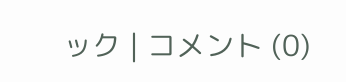ック | コメント (0)